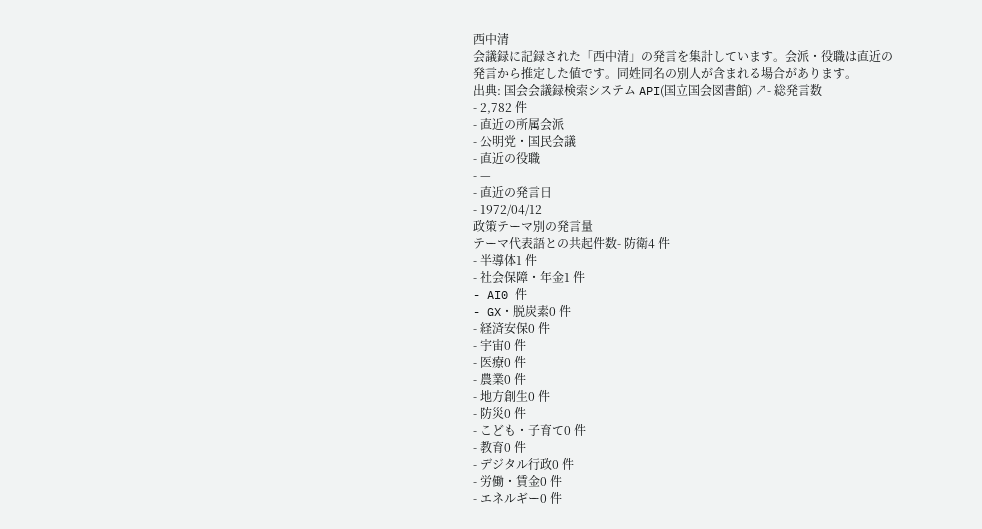西中清
会議録に記録された「西中清」の発言を集計しています。会派・役職は直近の発言から推定した値です。同姓同名の別人が含まれる場合があります。
出典: 国会会議録検索システム API(国立国会図書館) ↗- 総発言数
- 2,782 件
- 直近の所属会派
- 公明党・国民会議
- 直近の役職
- —
- 直近の発言日
- 1972/04/12
政策テーマ別の発言量
テーマ代表語との共起件数- 防衛4 件
- 半導体1 件
- 社会保障・年金1 件
- AI0 件
- GX・脱炭素0 件
- 経済安保0 件
- 宇宙0 件
- 医療0 件
- 農業0 件
- 地方創生0 件
- 防災0 件
- こども・子育て0 件
- 教育0 件
- デジタル行政0 件
- 労働・賃金0 件
- エネルギー0 件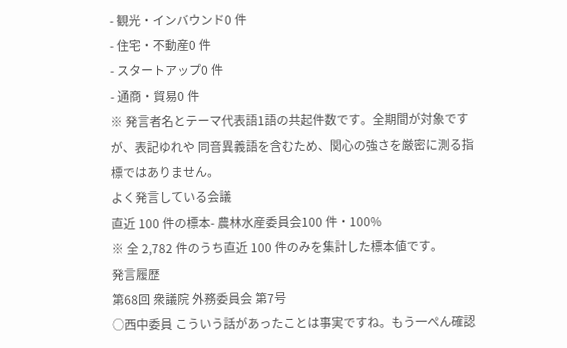- 観光・インバウンド0 件
- 住宅・不動産0 件
- スタートアップ0 件
- 通商・貿易0 件
※ 発言者名とテーマ代表語1語の共起件数です。全期間が対象ですが、表記ゆれや 同音異義語を含むため、関心の強さを厳密に測る指標ではありません。
よく発言している会議
直近 100 件の標本- 農林水産委員会100 件・100%
※ 全 2,782 件のうち直近 100 件のみを集計した標本値です。
発言履歴
第68回 衆議院 外務委員会 第7号
○西中委員 こういう話があったことは事実ですね。もう一ぺん確認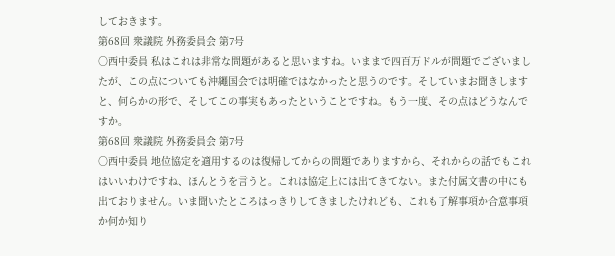しておきます。
第68回 衆議院 外務委員会 第7号
○西中委員 私はこれは非常な問題があると思いますね。いままで四百万ドルが問題でございましたが、この点についても沖繩国会では明確ではなかったと思うのです。そしていまお聞きしますと、何らかの形で、そしてこの事実もあったということですね。もう一度、その点はどうなんですか。
第68回 衆議院 外務委員会 第7号
○西中委員 地位協定を適用するのは復帰してからの問題でありますから、それからの話でもこれはいいわけですね、ほんとうを言うと。これは協定上には出てきてない。また付属文書の中にも出ておりません。いま聞いたところはっきりしてきましたけれども、これも了解事項か合意事項か何か知り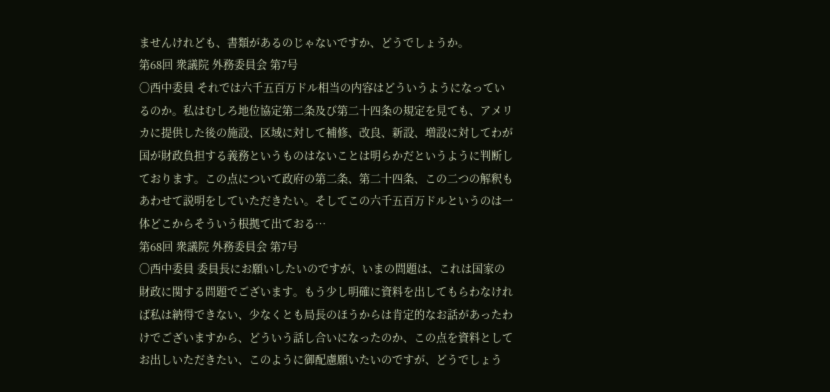ませんけれども、書類があるのじゃないですか、どうでしょうか。
第68回 衆議院 外務委員会 第7号
○西中委員 それでは六千五百万ドル相当の内容はどういうようになっているのか。私はむしろ地位協定第二条及び第二十四条の規定を見ても、アメリカに提供した後の施設、区域に対して補修、改良、新設、増設に対してわが国が財政負担する義務というものはないことは明らかだというように判断しております。この点について政府の第二条、第二十四条、この二つの解釈もあわせて説明をしていただきたい。そしてこの六千五百万ドルというのは一体どこからそういう根拠て出ておる…
第68回 衆議院 外務委員会 第7号
○西中委員 委員長にお願いしたいのですが、いまの問題は、これは国家の財政に関する問題でございます。もう少し明確に資料を出してもらわなければ私は納得できない、少なくとも局長のほうからは肯定的なお話があったわけでございますから、どういう話し合いになったのか、この点を資料としてお出しいただきたい、このように御配慮願いたいのですが、どうでしょう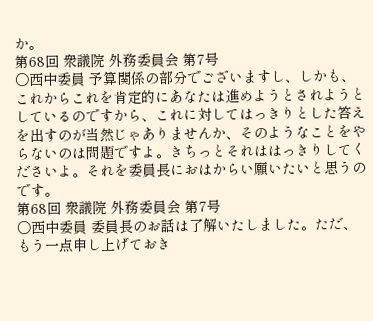か。
第68回 衆議院 外務委員会 第7号
○西中委員 予算関係の部分でございますし、しかも、これからこれを肯定的にあなたは進めようとされようとしているのですから、これに対してはっきりとした答えを出すのが当然じゃありませんか、そのようなことをやらないのは問題ですよ。きちっとそれははっきりしてくださいよ。それを委員長におはからい願いたいと思うのです。
第68回 衆議院 外務委員会 第7号
○西中委員 委員長のお話は了解いたしました。ただ、もう一点申し上げておき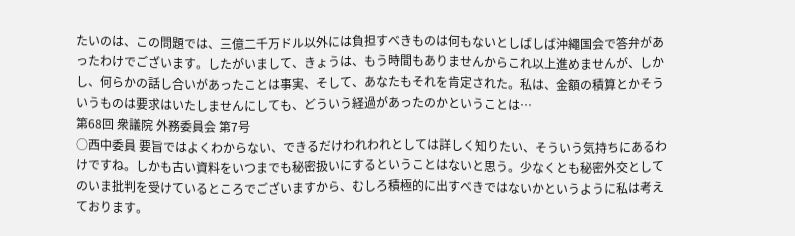たいのは、この問題では、三億二千万ドル以外には負担すべきものは何もないとしばしば沖繩国会で答弁があったわけでございます。したがいまして、きょうは、もう時間もありませんからこれ以上進めませんが、しかし、何らかの話し合いがあったことは事実、そして、あなたもそれを肯定された。私は、金額の積算とかそういうものは要求はいたしませんにしても、どういう経過があったのかということは…
第68回 衆議院 外務委員会 第7号
○西中委員 要旨ではよくわからない、できるだけわれわれとしては詳しく知りたい、そういう気持ちにあるわけですね。しかも古い資料をいつまでも秘密扱いにするということはないと思う。少なくとも秘密外交としてのいま批判を受けているところでございますから、むしろ積極的に出すべきではないかというように私は考えております。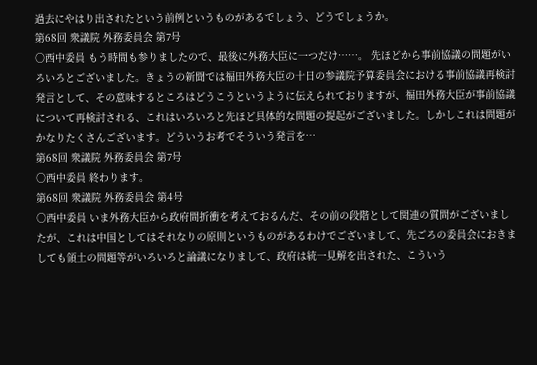過去にやはり出されたという前例というものがあるでしょう、どうでしょうか。
第68回 衆議院 外務委員会 第7号
○西中委員 もう時間も参りましたので、最後に外務大臣に一つだけ……。 先ほどから事前協議の問題がいろいろとございました。きょうの新聞では福田外務大臣の十日の参議院予算委員会における事前協議再検討発言として、その意味するところはどうこうというように伝えられておりますが、福田外務大臣が事前協議について再検討される、これはいろいろと先ほど具体的な問題の提起がございました。しかしこれは問題がかなりたくさんございます。どういうお考でそういう発言を…
第68回 衆議院 外務委員会 第7号
○西中委員 終わります。
第68回 衆議院 外務委員会 第4号
○西中委員 いま外務大臣から政府間折衝を考えておるんだ、その前の段階として関連の質問がございましたが、これは中国としてはそれなりの原則というものがあるわけでございまして、先ごろの委員会におきましても領土の問題等がいろいろと論議になりまして、政府は統一見解を出された、こういう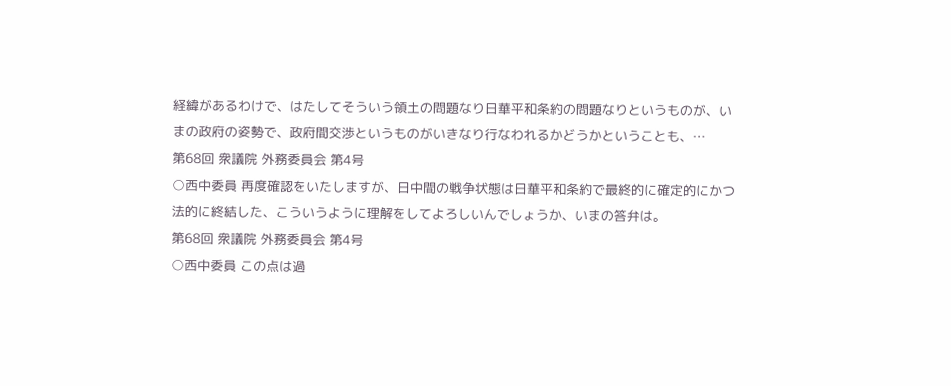経緯があるわけで、はたしてそういう領土の問題なり日華平和条約の問題なりというものが、いまの政府の姿勢で、政府間交渉というものがいきなり行なわれるかどうかということも、…
第68回 衆議院 外務委員会 第4号
○西中委員 再度確認をいたしますが、日中間の戦争状態は日華平和条約で最終的に確定的にかつ法的に終結した、こういうように理解をしてよろしいんでしょうか、いまの答弁は。
第68回 衆議院 外務委員会 第4号
○西中委員 この点は過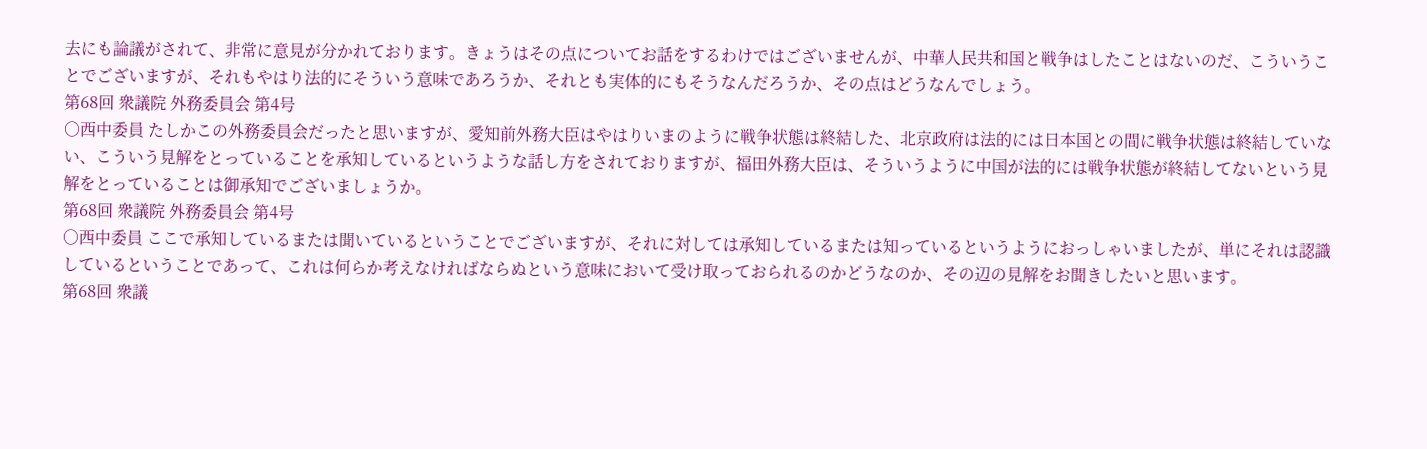去にも論議がされて、非常に意見が分かれております。きょうはその点についてお話をするわけではございませんが、中華人民共和国と戦争はしたことはないのだ、こういうことでございますが、それもやはり法的にそういう意味であろうか、それとも実体的にもそうなんだろうか、その点はどうなんでしょう。
第68回 衆議院 外務委員会 第4号
○西中委員 たしかこの外務委員会だったと思いますが、愛知前外務大臣はやはりいまのように戦争状態は終結した、北京政府は法的には日本国との間に戦争状態は終結していない、こういう見解をとっていることを承知しているというような話し方をされておりますが、福田外務大臣は、そういうように中国が法的には戦争状態が終結してないという見解をとっていることは御承知でございましょうか。
第68回 衆議院 外務委員会 第4号
○西中委員 ここで承知しているまたは聞いているということでございますが、それに対しては承知しているまたは知っているというようにおっしゃいましたが、単にそれは認識しているということであって、これは何らか考えなければならぬという意味において受け取っておられるのかどうなのか、その辺の見解をお聞きしたいと思います。
第68回 衆議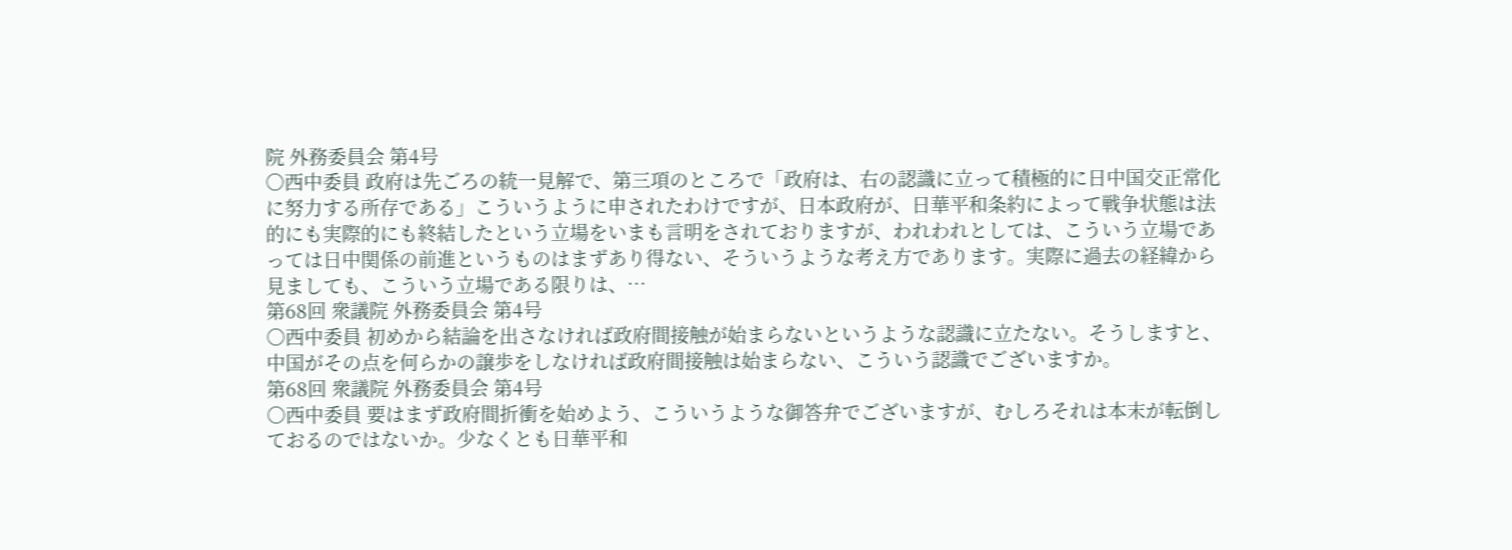院 外務委員会 第4号
○西中委員 政府は先ごろの統一見解で、第三項のところで「政府は、右の認識に立って積極的に日中国交正常化に努力する所存である」こういうように申されたわけですが、日本政府が、日華平和条約によって戦争状態は法的にも実際的にも終結したという立場をいまも言明をされておりますが、われわれとしては、こういう立場であっては日中関係の前進というものはまずあり得ない、そういうような考え方であります。実際に過去の経緯から見ましても、こういう立場である限りは、…
第68回 衆議院 外務委員会 第4号
○西中委員 初めから結論を出さなければ政府間接触が始まらないというような認識に立たない。そうしますと、中国がその点を何らかの譲歩をしなければ政府間接触は始まらない、こういう認識でございますか。
第68回 衆議院 外務委員会 第4号
○西中委員 要はまず政府間折衝を始めよう、こういうような御答弁でございますが、むしろそれは本末が転倒しておるのではないか。少なくとも日華平和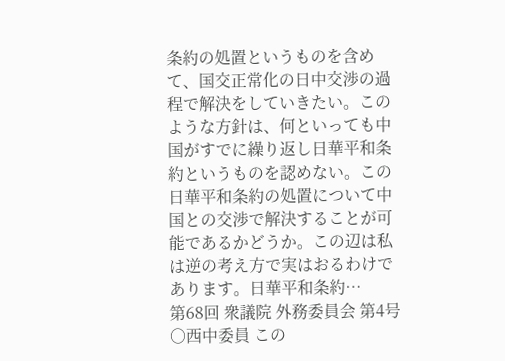条約の処置というものを含めて、国交正常化の日中交渉の過程で解決をしていきたい。このような方針は、何といっても中国がすでに繰り返し日華平和条約というものを認めない。この日華平和条約の処置について中国との交渉で解決することが可能であるかどうか。この辺は私は逆の考え方で実はおるわけであります。日華平和条約…
第68回 衆議院 外務委員会 第4号
○西中委員 この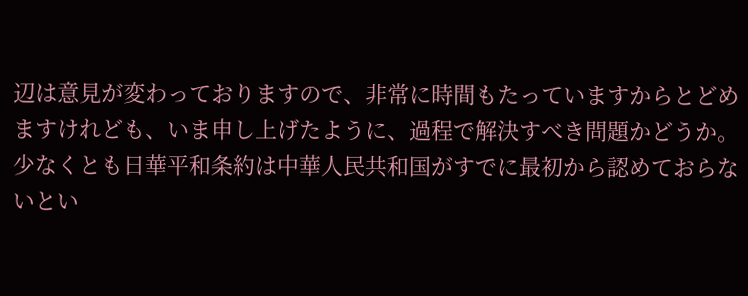辺は意見が変わっておりますので、非常に時間もたっていますからとどめますけれども、いま申し上げたように、過程で解決すべき問題かどうか。少なくとも日華平和条約は中華人民共和国がすでに最初から認めておらないとい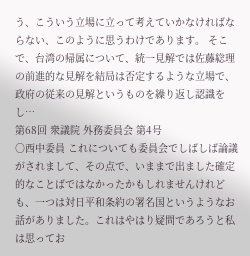う、こういう立場に立って考えていかなければならない、このように思うわけであります。 そこで、台湾の帰属について、統一見解では佐藤総理の前進的な見解を結局は否定するような立場で、政府の従来の見解というものを繰り返し認識をし…
第68回 衆議院 外務委員会 第4号
○西中委員 これについても委員会でしばしば論議がされまして、その点で、いままで出ました確定的なことばではなかったかもしれませんけれども、一つは対日平和条約の署名国というようなお話がありました。これはやはり疑問であろうと私は思ってお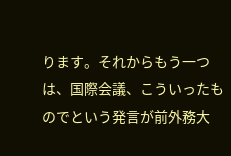ります。それからもう一つは、国際会議、こういったものでという発言が前外務大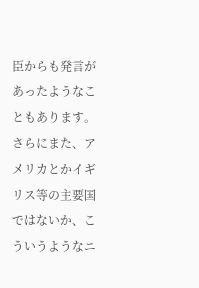臣からも発言があったようなこともあります。さらにまた、アメリカとかイギリス等の主要国ではないか、こういうようなニ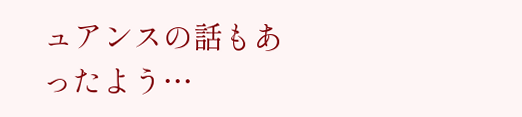ュアンスの話もあったよう…